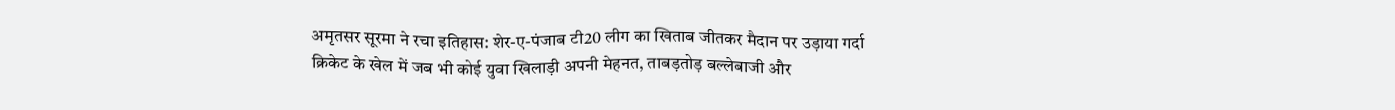अमृतसर सूरमा ने रचा इतिहास: शेर-ए-पंजाब टी20 लीग का खिताब जीतकर मैदान पर उड़ाया गर्दा
क्रिकेट के खेल में जब भी कोई युवा खिलाड़ी अपनी मेहनत, ताबड़तोड़ बल्लेबाजी और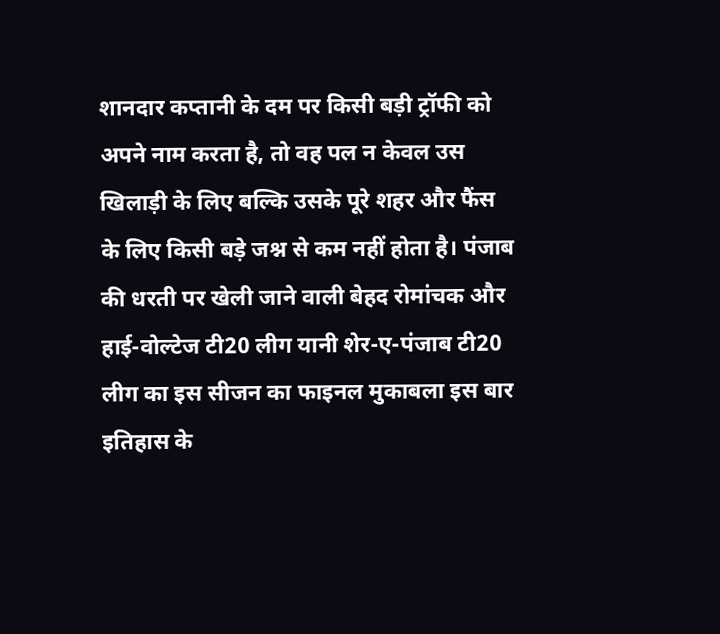शानदार कप्तानी के दम पर किसी बड़ी ट्रॉफी को अपने नाम करता है, तो वह पल न केवल उस खिलाड़ी के लिए बल्कि उसके पूरे शहर और फैंस के लिए किसी बड़े जश्न से कम नहीं होता है। पंजाब की धरती पर खेली जाने वाली बेहद रोमांचक और हाई-वोल्टेज टी20 लीग यानी शेर-ए-पंजाब टी20 लीग का इस सीजन का फाइनल मुकाबला इस बार इतिहास के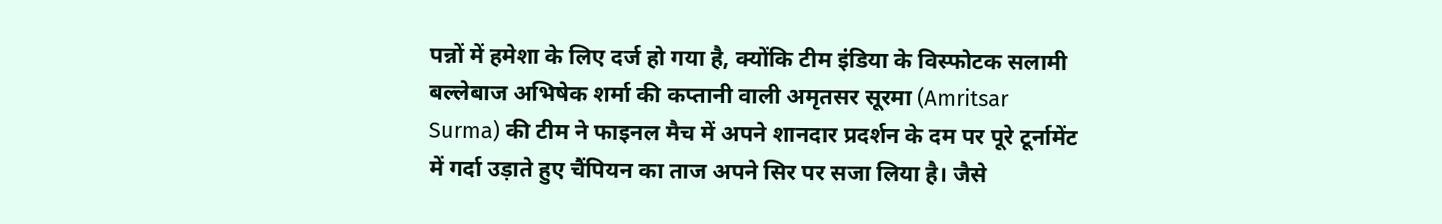पन्नों में हमेशा के लिए दर्ज हो गया है, क्योंकि टीम इंडिया के विस्फोटक सलामी बल्लेबाज अभिषेक शर्मा की कप्तानी वाली अमृतसर सूरमा (Amritsar Surma) की टीम ने फाइनल मैच में अपने शानदार प्रदर्शन के दम पर पूरे टूर्नामेंट में गर्दा उड़ाते हुए चैंपियन का ताज अपने सिर पर सजा लिया है। जैसे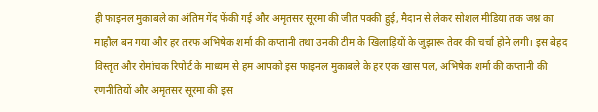ही फाइनल मुकाबले का अंतिम गेंद फेंकी गई और अमृतसर सूरमा की जीत पक्की हुई, मैदान से लेकर सोशल मीडिया तक जश्न का माहौल बन गया और हर तरफ अभिषेक शर्मा की कप्तानी तथा उनकी टीम के खिलाड़ियों के जुझारू तेवर की चर्चा होने लगी। इस बेहद विस्तृत और रोमांचक रिपोर्ट के माध्यम से हम आपको इस फाइनल मुकाबले के हर एक खास पल, अभिषेक शर्मा की कप्तानी की रणनीतियों और अमृतसर सूरमा की इस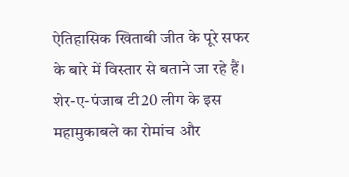ऐतिहासिक खिताबी जीत के पूरे सफर के बारे में विस्तार से बताने जा रहे हैं।
शेर-ए-पंजाब टी20 लीग के इस महामुकाबले का रोमांच और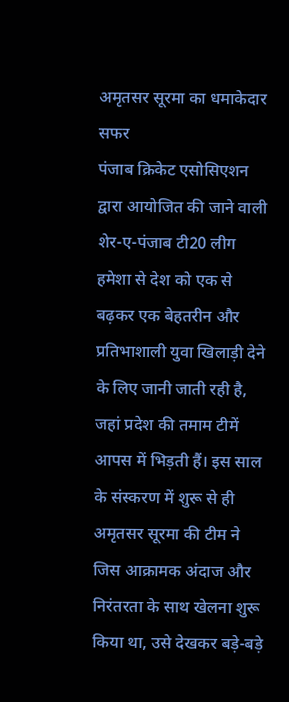अमृतसर सूरमा का धमाकेदार सफर
पंजाब क्रिकेट एसोसिएशन द्वारा आयोजित की जाने वाली शेर-ए-पंजाब टी20 लीग हमेशा से देश को एक से बढ़कर एक बेहतरीन और प्रतिभाशाली युवा खिलाड़ी देने के लिए जानी जाती रही है, जहां प्रदेश की तमाम टीमें आपस में भिड़ती हैं। इस साल के संस्करण में शुरू से ही अमृतसर सूरमा की टीम ने जिस आक्रामक अंदाज और निरंतरता के साथ खेलना शुरू किया था, उसे देखकर बड़े-बड़े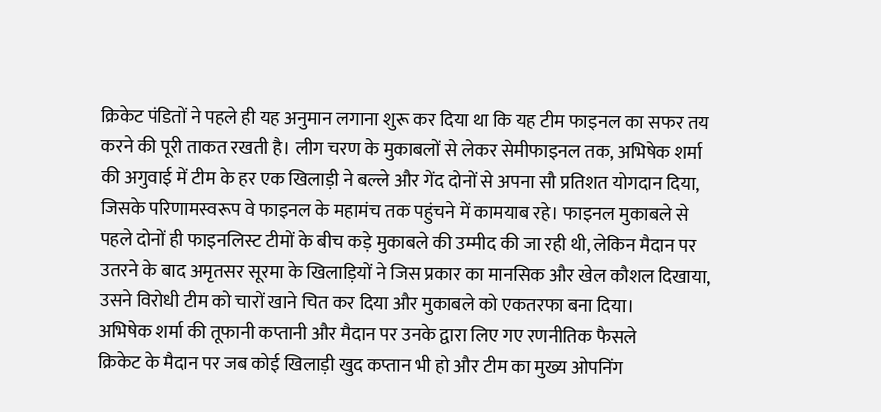क्रिकेट पंडितों ने पहले ही यह अनुमान लगाना शुरू कर दिया था कि यह टीम फाइनल का सफर तय करने की पूरी ताकत रखती है। लीग चरण के मुकाबलों से लेकर सेमीफाइनल तक, अभिषेक शर्मा की अगुवाई में टीम के हर एक खिलाड़ी ने बल्ले और गेंद दोनों से अपना सौ प्रतिशत योगदान दिया, जिसके परिणामस्वरूप वे फाइनल के महामंच तक पहुंचने में कामयाब रहे। फाइनल मुकाबले से पहले दोनों ही फाइनलिस्ट टीमों के बीच कड़े मुकाबले की उम्मीद की जा रही थी, लेकिन मैदान पर उतरने के बाद अमृतसर सूरमा के खिलाड़ियों ने जिस प्रकार का मानसिक और खेल कौशल दिखाया, उसने विरोधी टीम को चारों खाने चित कर दिया और मुकाबले को एकतरफा बना दिया।
अभिषेक शर्मा की तूफानी कप्तानी और मैदान पर उनके द्वारा लिए गए रणनीतिक फैसले
क्रिकेट के मैदान पर जब कोई खिलाड़ी खुद कप्तान भी हो और टीम का मुख्य ओपनिंग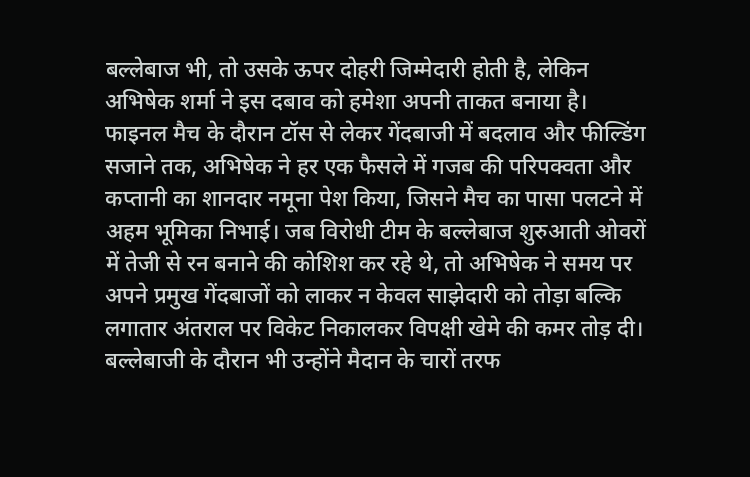बल्लेबाज भी, तो उसके ऊपर दोहरी जिम्मेदारी होती है, लेकिन अभिषेक शर्मा ने इस दबाव को हमेशा अपनी ताकत बनाया है। फाइनल मैच के दौरान टॉस से लेकर गेंदबाजी में बदलाव और फील्डिंग सजाने तक, अभिषेक ने हर एक फैसले में गजब की परिपक्वता और कप्तानी का शानदार नमूना पेश किया, जिसने मैच का पासा पलटने में अहम भूमिका निभाई। जब विरोधी टीम के बल्लेबाज शुरुआती ओवरों में तेजी से रन बनाने की कोशिश कर रहे थे, तो अभिषेक ने समय पर अपने प्रमुख गेंदबाजों को लाकर न केवल साझेदारी को तोड़ा बल्कि लगातार अंतराल पर विकेट निकालकर विपक्षी खेमे की कमर तोड़ दी। बल्लेबाजी के दौरान भी उन्होंने मैदान के चारों तरफ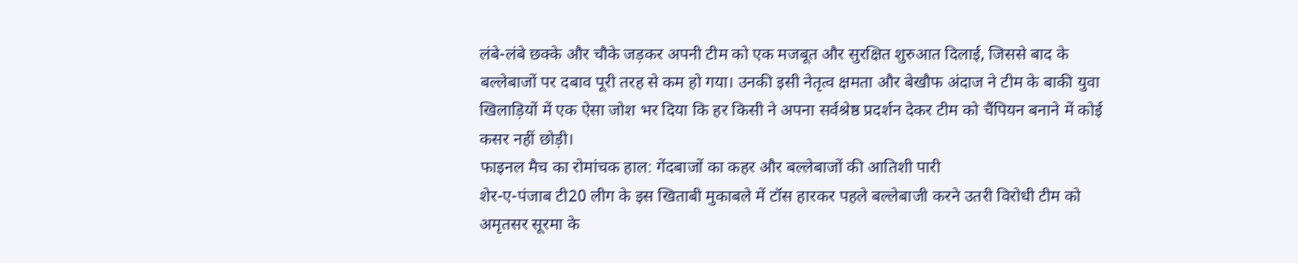लंबे-लंबे छक्के और चौके जड़कर अपनी टीम को एक मजबूत और सुरक्षित शुरुआत दिलाई, जिससे बाद के बल्लेबाजों पर दबाव पूरी तरह से कम हो गया। उनकी इसी नेतृत्व क्षमता और बेखौफ अंदाज ने टीम के बाकी युवा खिलाड़ियों में एक ऐसा जोश भर दिया कि हर किसी ने अपना सर्वश्रेष्ठ प्रदर्शन देकर टीम को चैंपियन बनाने में कोई कसर नहीं छोड़ी।
फाइनल मैच का रोमांचक हाल: गेंदबाजों का कहर और बल्लेबाजों की आतिशी पारी
शेर-ए-पंजाब टी20 लीग के इस खिताबी मुकाबले में टॉस हारकर पहले बल्लेबाजी करने उतरी विरोधी टीम को अमृतसर सूरमा के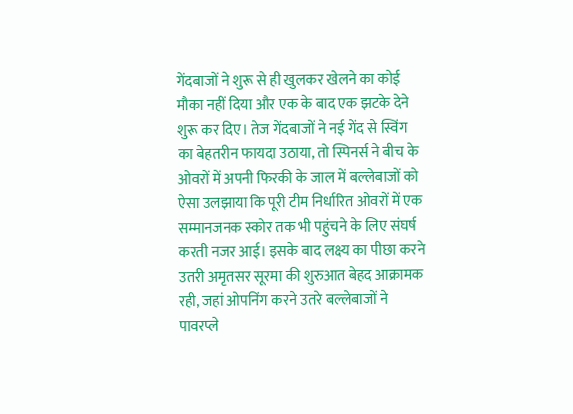गेंदबाजों ने शुरू से ही खुलकर खेलने का कोई मौका नहीं दिया और एक के बाद एक झटके देने शुरू कर दिए। तेज गेंदबाजों ने नई गेंद से स्विंग का बेहतरीन फायदा उठाया, तो स्पिनर्स ने बीच के ओवरों में अपनी फिरकी के जाल में बल्लेबाजों को ऐसा उलझाया कि पूरी टीम निर्धारित ओवरों में एक सम्मानजनक स्कोर तक भी पहुंचने के लिए संघर्ष करती नजर आई। इसके बाद लक्ष्य का पीछा करने उतरी अमृतसर सूरमा की शुरुआत बेहद आक्रामक रही, जहां ओपनिंग करने उतरे बल्लेबाजों ने पावरप्ले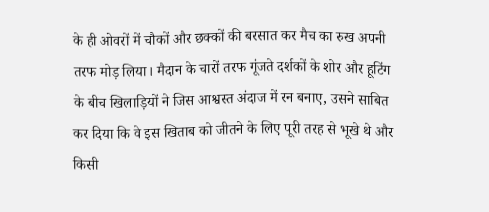के ही ओवरों में चौकों और छक्कों की बरसात कर मैच का रुख अपनी तरफ मोड़ लिया। मैदान के चारों तरफ गूंजते दर्शकों के शोर और हूटिंग के बीच खिलाड़ियों ने जिस आश्वस्त अंदाज में रन बनाए, उसने साबित कर दिया कि वे इस खिताब को जीतने के लिए पूरी तरह से भूखे थे और किसी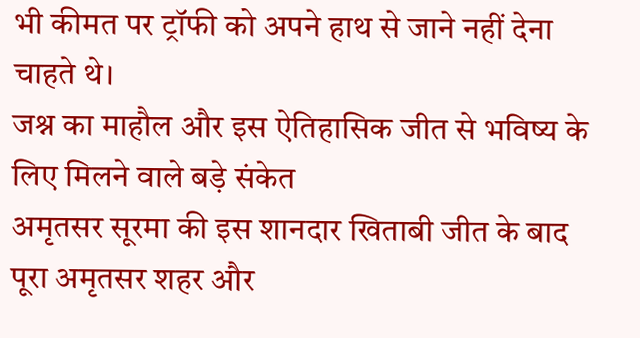भी कीमत पर ट्रॉफी को अपने हाथ से जाने नहीं देना चाहते थे।
जश्न का माहौल और इस ऐतिहासिक जीत से भविष्य के लिए मिलने वाले बड़े संकेत
अमृतसर सूरमा की इस शानदार खिताबी जीत के बाद पूरा अमृतसर शहर और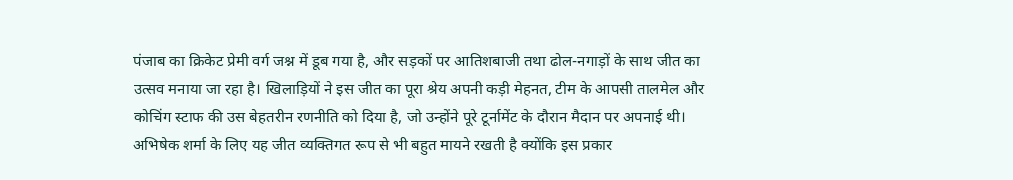पंजाब का क्रिकेट प्रेमी वर्ग जश्न में डूब गया है, और सड़कों पर आतिशबाजी तथा ढोल-नगाड़ों के साथ जीत का उत्सव मनाया जा रहा है। खिलाड़ियों ने इस जीत का पूरा श्रेय अपनी कड़ी मेहनत, टीम के आपसी तालमेल और कोचिंग स्टाफ की उस बेहतरीन रणनीति को दिया है, जो उन्होंने पूरे टूर्नामेंट के दौरान मैदान पर अपनाई थी। अभिषेक शर्मा के लिए यह जीत व्यक्तिगत रूप से भी बहुत मायने रखती है क्योंकि इस प्रकार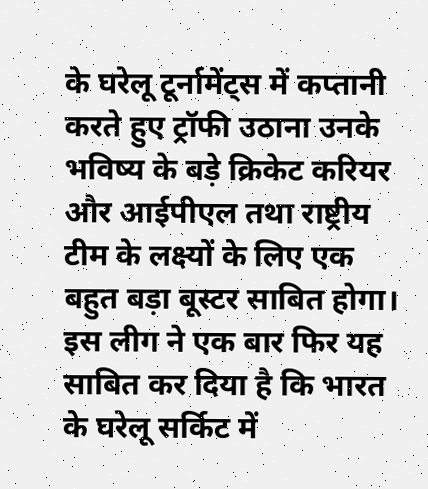के घरेलू टूर्नामेंट्स में कप्तानी करते हुए ट्रॉफी उठाना उनके भविष्य के बड़े क्रिकेट करियर और आईपीएल तथा राष्ट्रीय टीम के लक्ष्यों के लिए एक बहुत बड़ा बूस्टर साबित होगा। इस लीग ने एक बार फिर यह साबित कर दिया है कि भारत के घरेलू सर्किट में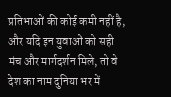प्रतिभाओं की कोई कमी नहीं है, और यदि इन युवाओं को सही मंच और मार्गदर्शन मिले, तो वे देश का नाम दुनिया भर में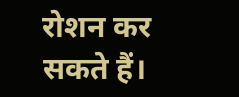रोशन कर सकते हैं।